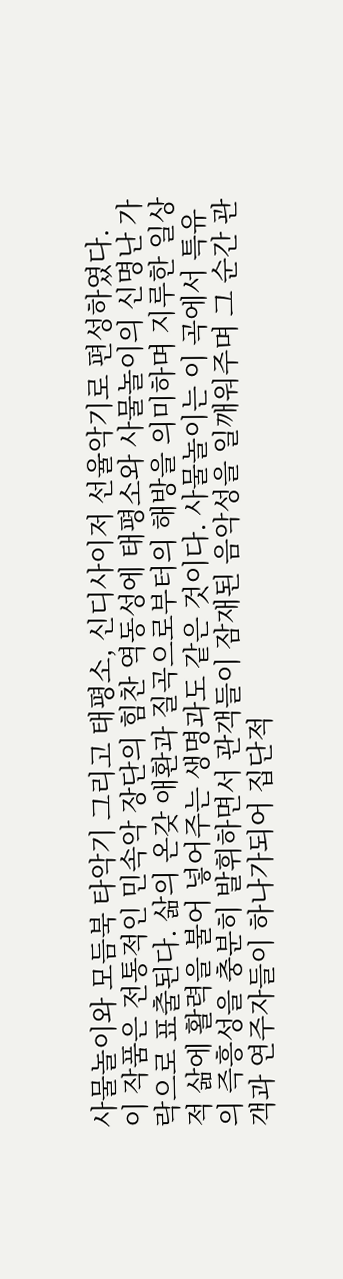사물놀이와 모듬북 타악기 그리고 태평소, 신디사이저 선율악기로 편성하였다.
이 작품은 전통적인 민속악 장단의 힘찬 역동성에 태평소와 사물놀이의 신명난 가락으로 표출된다. 삶의 온갖 애환과 질곡으로부터의 해방을 의미하며 지루한 일상적 삶에 활력을 불어 넣어주는 생명과도 같은 것이다. 사물놀이는 이 곡에서 특유의 즉흥성을 충분히 발휘하면서 관객들이 잠재된 음악성을 일깨워주며 그 순간 관객과 연주자들이 하나가되어 집단적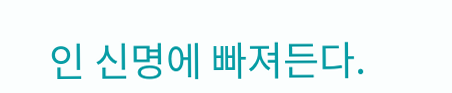인 신명에 빠져든다.